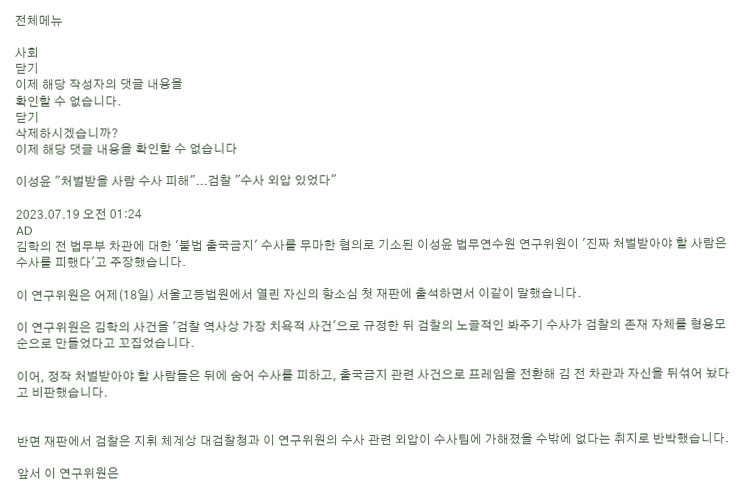전체메뉴

사회
닫기
이제 해당 작성자의 댓글 내용을
확인할 수 없습니다.
닫기
삭제하시겠습니까?
이제 해당 댓글 내용을 확인할 수 없습니다

이성윤 "처벌받을 사람 수사 피해"...검찰 "수사 외압 있었다"

2023.07.19 오전 01:24
AD
김학의 전 법무부 차관에 대한 '불법 출국금지' 수사를 무마한 혐의로 기소된 이성윤 법무연수원 연구위원이 '진짜 처벌받아야 할 사람은 수사를 피했다'고 주장했습니다.

이 연구위원은 어제(18일) 서울고등법원에서 열린 자신의 항소심 첫 재판에 출석하면서 이같이 말했습니다.

이 연구위원은 김학의 사건을 '검찰 역사상 가장 치욕적 사건'으로 규정한 뒤 검찰의 노골적인 봐주기 수사가 검찰의 존재 자체를 형용모순으로 만들었다고 꼬집었습니다.

이어, 정작 처벌받아야 할 사람들은 뒤에 숨어 수사를 피하고, 출국금지 관련 사건으로 프레임을 전환해 김 전 차관과 자신을 뒤섞어 놨다고 비판했습니다.


반면 재판에서 검찰은 지휘 체계상 대검찰청과 이 연구위원의 수사 관련 외압이 수사팀에 가해졌을 수밖에 없다는 취지로 반박했습니다.

앞서 이 연구위원은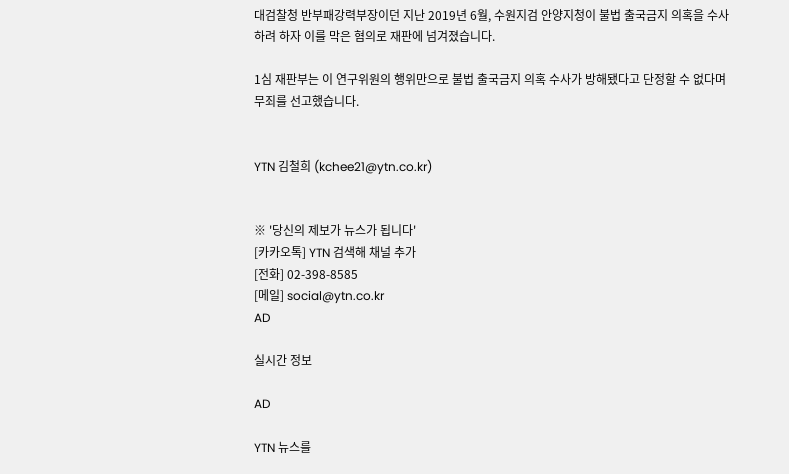대검찰청 반부패강력부장이던 지난 2019년 6월, 수원지검 안양지청이 불법 출국금지 의혹을 수사하려 하자 이를 막은 혐의로 재판에 넘겨졌습니다.

1심 재판부는 이 연구위원의 행위만으로 불법 출국금지 의혹 수사가 방해됐다고 단정할 수 없다며 무죄를 선고했습니다.


YTN 김철희 (kchee21@ytn.co.kr)


※ '당신의 제보가 뉴스가 됩니다'
[카카오톡] YTN 검색해 채널 추가
[전화] 02-398-8585
[메일] social@ytn.co.kr
AD

실시간 정보

AD

YTN 뉴스를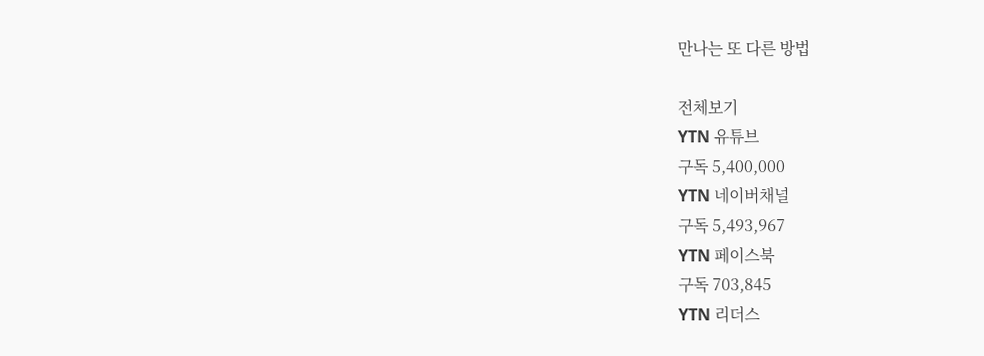만나는 또 다른 방법

전체보기
YTN 유튜브
구독 5,400,000
YTN 네이버채널
구독 5,493,967
YTN 페이스북
구독 703,845
YTN 리더스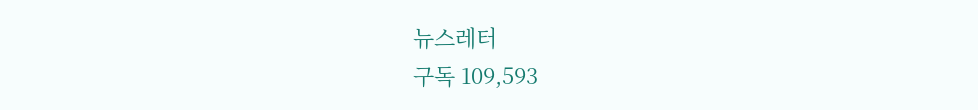뉴스레터
구독 109,593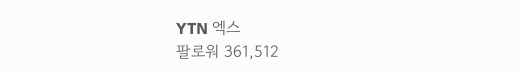YTN 엑스
팔로워 361,512